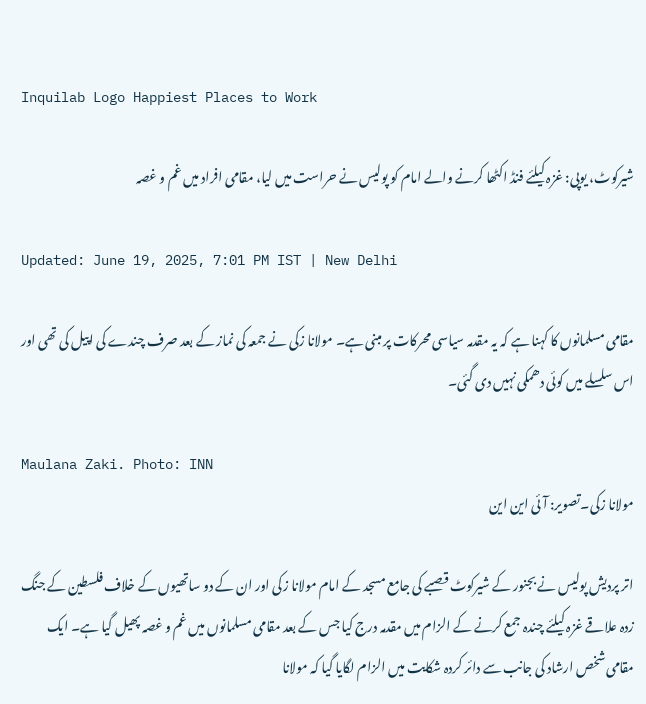Inquilab Logo Happiest Places to Work

شیرکوٹ، یوپی: غزہ کیلئے فنڈ اکٹھا کرنے والے امام کو پولیس نے حراست میں لیا، مقامی افراد میں غم و غصہ

Updated: June 19, 2025, 7:01 PM IST | New Delhi

مقامی مسلمانوں کا کہنا ہے کہ یہ مقدمہ سیاسی محرکات پر مبنی ہے۔ مولانا زکی نے جمعہ کی نماز کے بعد صرف چندے کی اپیل کی تھی اور اس سلسلے میں کوئی دھمکی نہیں دی گئی۔

Maulana Zaki. Photo: INN
مولانا زکی۔تصویر: آئی این این

اتر پردیش پولیس نے بجنور کے شیرکوٹ قصبے کی جامع مسجد کے امام مولانا زکی اور ان کے دو ساتھیوں کے خلاف فلسطین کے جنگ زدہ علاقے غزہ کیلئے چندہ جمع کرنے کے الزام میں مقدمہ درج کیا جس کے بعد مقامی مسلمانوں میں غم و غصہ پھیل گیا ہے۔ ایک مقامی شخص ارشاد کی جانب سے دائر کردہ شکایت میں الزام لگایا گیا کہ مولانا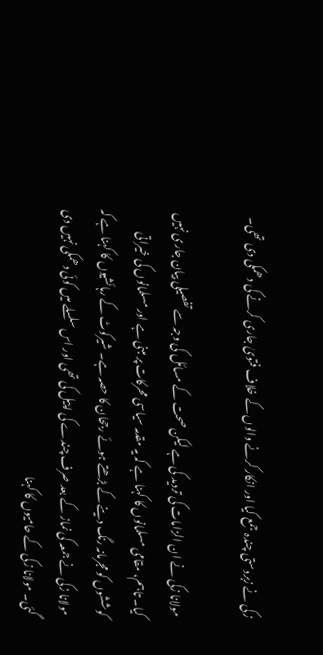زکی نے زبردستی چندہ جمع کیا اور انکار کرنے والوں کے خلاف فتویٰ جاری کرنے کی دھمکی دی تھی۔

مولانا زکی نے ان الزامات کی تردید کی ہے لیکن صحت کے مسائل کی وجہ سے تفصیلی بیان جاری نہیں کیا۔ تاہم، مقامی مسلمانوں کا کہنا ہے کہ یہ مقدمہ سیاسی محرکات پر مبنی ہے اور مسلمانوں کی خیراتی کوششوں کو مجرمانہ رنگ دینے کے بڑھتے ہوئے رجحان کا حصہ ہے۔ شیرکوٹ کے رہائشیوں کا کہنا ہے کہ مولانا زکی نے جمعہ کی نماز کے بعد صرف چندے کی اپیل کی تھی اور اس سلسلے میں کوئی دھمکی نہیں دی گئی۔ مولانا زکی کے حامیوں کا کہنا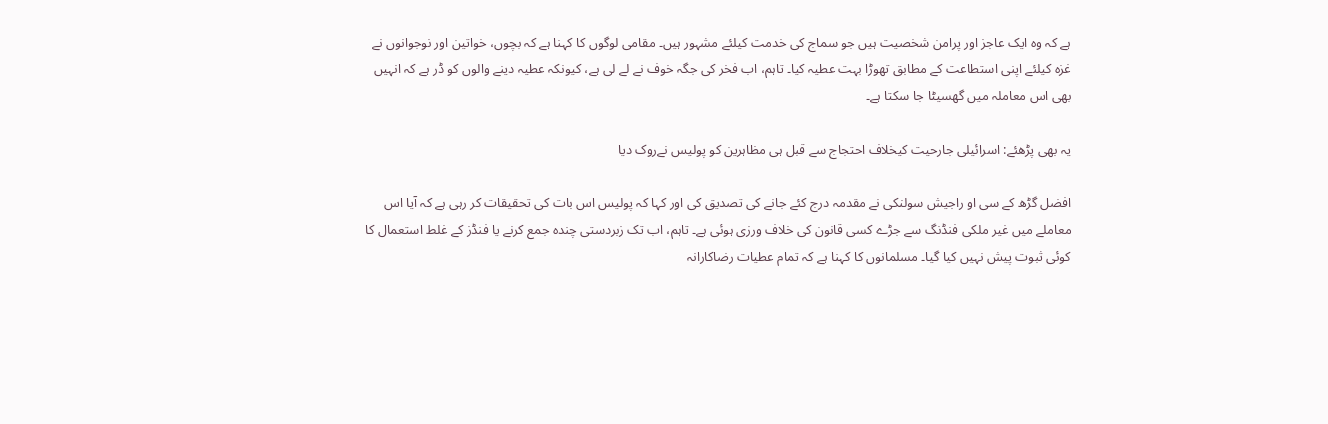ہے کہ وہ ایک عاجز اور پرامن شخصیت ہیں جو سماج کی خدمت کیلئے مشہور ہیں۔ مقامی لوگوں کا کہنا ہے کہ بچوں، خواتین اور نوجوانوں نے غزہ کیلئے اپنی استطاعت کے مطابق تھوڑا بہت عطیہ کیا۔ تاہم، اب فخر کی جگہ خوف نے لے لی ہے، کیونکہ عطیہ دینے والوں کو ڈر ہے کہ انہیں بھی اس معاملہ میں گھسیٹا جا سکتا ہے۔

یہ بھی پڑھئے: اسرائیلی جارحیت کیخلاف احتجاج سے قبل ہی مظاہرین کو پولیس نےروک دیا

افضل گڑھ کے سی او راجیش سولنکی نے مقدمہ درج کئے جانے کی تصدیق کی اور کہا کہ پولیس اس بات کی تحقیقات کر رہی ہے کہ آیا اس معاملے میں غیر ملکی فنڈنگ سے جڑے کسی قانون کی خلاف ورزی ہوئی ہے۔ تاہم، اب تک زبردستی چندہ جمع کرنے یا فنڈز کے غلط استعمال کا کوئی ثبوت پیش نہیں کیا گیا۔ مسلمانوں کا کہنا ہے کہ تمام عطیات رضاکارانہ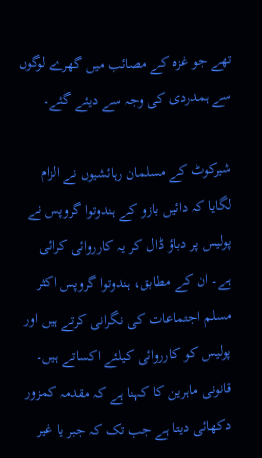تھے جو غزہ کے مصائب میں گھرے لوگوں سے ہمدردی کی وجہ سے دیئے گئے۔

شیرکوٹ کے مسلمان رہائشیوں نے الزام لگایا کہ دائیں بازو کے ہندوتوا گروپس نے پولیس پر دباؤ ڈال کر یہ کارروائی کرائی ہے۔ ان کے مطابق، ہندوتوا گروپس اکثر مسلم اجتماعات کی نگرانی کرتے ہیں اور پولیس کو کارروائی کیلئے اکساتے ہیں۔ قانونی ماہرین کا کہنا ہے کہ مقدمہ کمزور دکھائی دیتا ہے جب تک کہ جبر یا غیر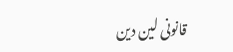قانونی لین دین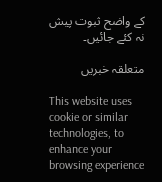کے واضح ثبوت پیش نہ کئے جائیں۔

متعلقہ خبریں

This website uses cookie or similar technologies, to enhance your browsing experience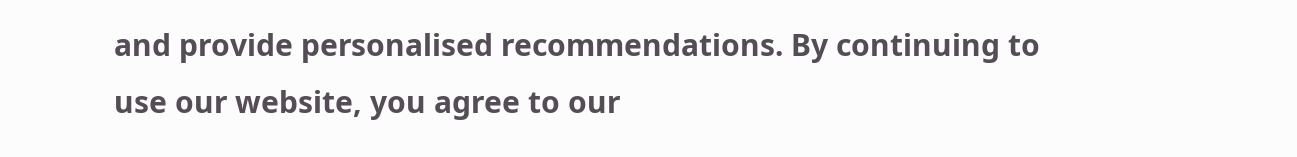and provide personalised recommendations. By continuing to use our website, you agree to our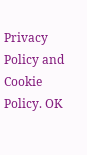Privacy Policy and Cookie Policy. OK